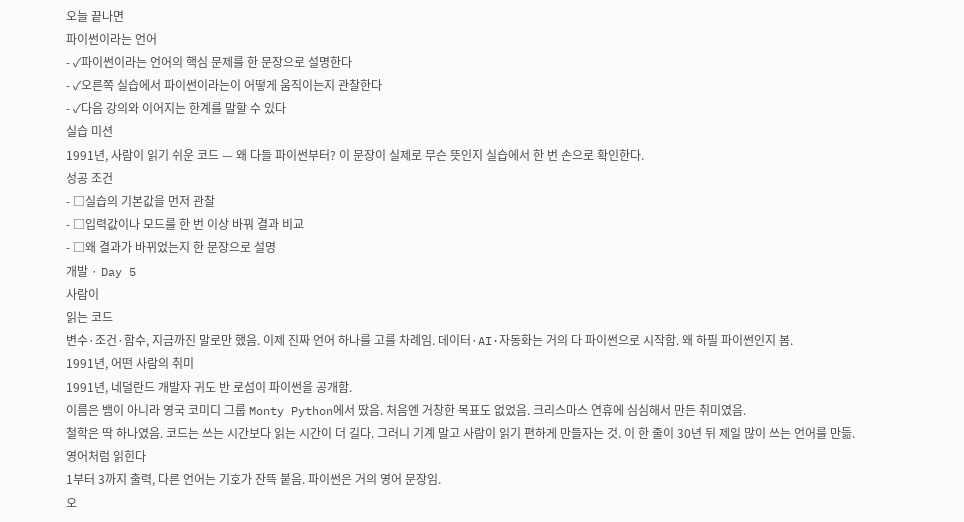오늘 끝나면
파이썬이라는 언어
- ✓파이썬이라는 언어의 핵심 문제를 한 문장으로 설명한다
- ✓오른쪽 실습에서 파이썬이라는이 어떻게 움직이는지 관찰한다
- ✓다음 강의와 이어지는 한계를 말할 수 있다
실습 미션
1991년, 사람이 읽기 쉬운 코드 — 왜 다들 파이썬부터? 이 문장이 실제로 무슨 뜻인지 실습에서 한 번 손으로 확인한다.
성공 조건
- □실습의 기본값을 먼저 관찰
- □입력값이나 모드를 한 번 이상 바꿔 결과 비교
- □왜 결과가 바뀌었는지 한 문장으로 설명
개발 · Day 5
사람이
읽는 코드
변수·조건·함수, 지금까진 말로만 했음. 이제 진짜 언어 하나를 고를 차례임. 데이터·AI·자동화는 거의 다 파이썬으로 시작함. 왜 하필 파이썬인지 봄.
1991년, 어떤 사람의 취미
1991년, 네덜란드 개발자 귀도 반 로섬이 파이썬을 공개함.
이름은 뱀이 아니라 영국 코미디 그룹 Monty Python에서 땄음. 처음엔 거창한 목표도 없었음. 크리스마스 연휴에 심심해서 만든 취미였음.
철학은 딱 하나였음. 코드는 쓰는 시간보다 읽는 시간이 더 길다. 그러니 기계 말고 사람이 읽기 편하게 만들자는 것. 이 한 줄이 30년 뒤 제일 많이 쓰는 언어를 만듦.
영어처럼 읽힌다
1부터 3까지 출력, 다른 언어는 기호가 잔뜩 붙음. 파이썬은 거의 영어 문장임.
오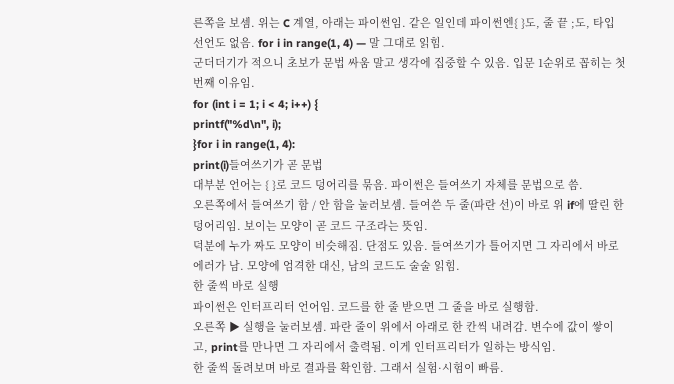른쪽을 보셈. 위는 C 계열, 아래는 파이썬임. 같은 일인데 파이썬엔{ }도, 줄 끝 ;도, 타입 선언도 없음. for i in range(1, 4) — 말 그대로 읽힘.
군더더기가 적으니 초보가 문법 싸움 말고 생각에 집중할 수 있음. 입문 1순위로 꼽히는 첫 번째 이유임.
for (int i = 1; i < 4; i++) {
printf("%d\n", i);
}for i in range(1, 4):
print(i)들여쓰기가 곧 문법
대부분 언어는 { }로 코드 덩어리를 묶음. 파이썬은 들여쓰기 자체를 문법으로 씀.
오른쪽에서 들여쓰기 함 / 안 함을 눌러보셈. 들여쓴 두 줄(파란 선)이 바로 위 if에 딸린 한 덩어리임. 보이는 모양이 곧 코드 구조라는 뜻임.
덕분에 누가 짜도 모양이 비슷해짐. 단점도 있음. 들여쓰기가 틀어지면 그 자리에서 바로 에러가 남. 모양에 엄격한 대신, 남의 코드도 술술 읽힘.
한 줄씩 바로 실행
파이썬은 인터프리터 언어임. 코드를 한 줄 받으면 그 줄을 바로 실행함.
오른쪽 ▶ 실행을 눌러보셈. 파란 줄이 위에서 아래로 한 칸씩 내려감. 변수에 값이 쌓이고, print를 만나면 그 자리에서 출력됨. 이게 인터프리터가 일하는 방식임.
한 줄씩 돌려보며 바로 결과를 확인함. 그래서 실험·시험이 빠름.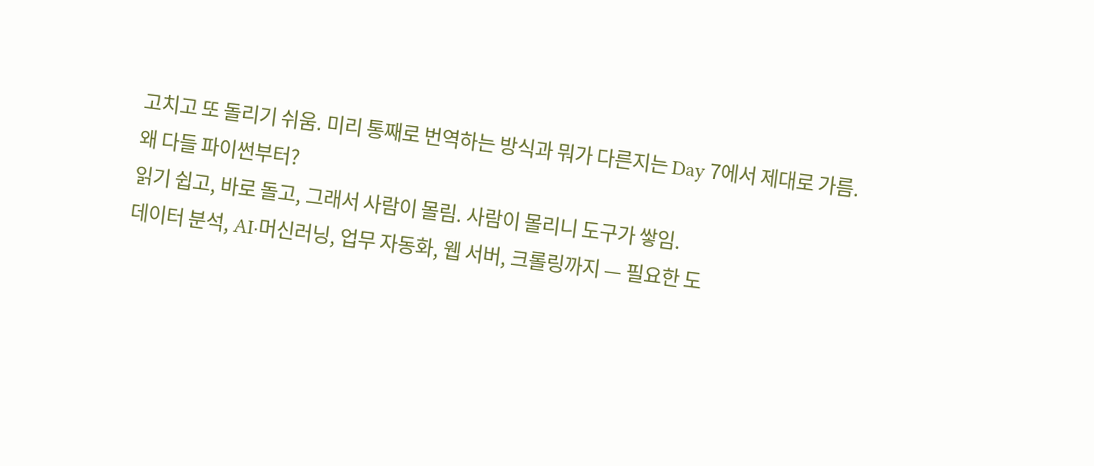고치고 또 돌리기 쉬움. 미리 통째로 번역하는 방식과 뭐가 다른지는 Day 7에서 제대로 가름.
왜 다들 파이썬부터?
읽기 쉽고, 바로 돌고, 그래서 사람이 몰림. 사람이 몰리니 도구가 쌓임.
데이터 분석, AI·머신러닝, 업무 자동화, 웹 서버, 크롤링까지 — 필요한 도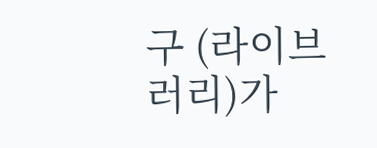구 (라이브러리)가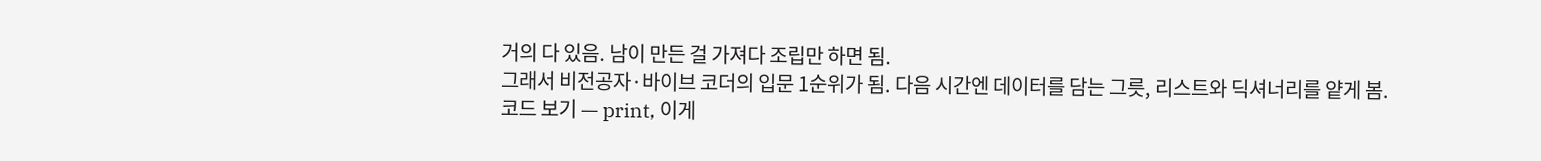거의 다 있음. 남이 만든 걸 가져다 조립만 하면 됨.
그래서 비전공자·바이브 코더의 입문 1순위가 됨. 다음 시간엔 데이터를 담는 그릇, 리스트와 딕셔너리를 얕게 봄.
코드 보기 — print, 이게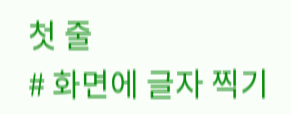첫 줄
# 화면에 글자 찍기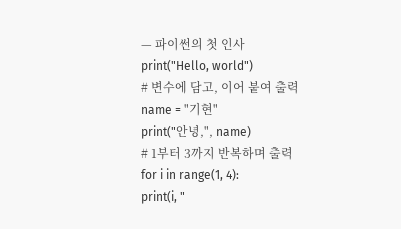— 파이썬의 첫 인사
print("Hello, world")
# 변수에 담고, 이어 붙여 출력
name = "기현"
print("안녕,", name)
# 1부터 3까지 반복하며 출력
for i in range(1, 4):
print(i, "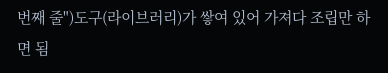번째 줄")도구(라이브러리)가 쌓여 있어 가져다 조립만 하면 됨